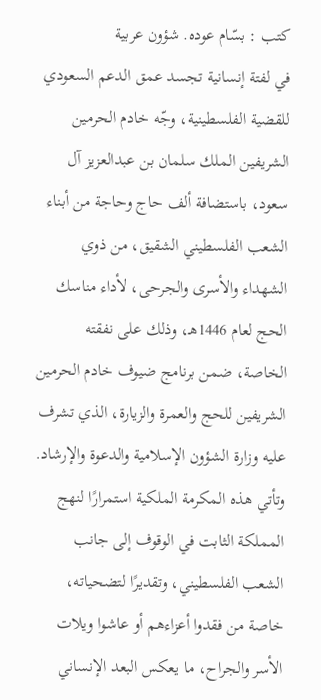كتب : بسّام عوده. شؤون عربية
في لفتة إنسانية تجسد عمق الدعم السعودي للقضية الفلسطينية، وجّه خادم الحرمين الشريفين الملك سلمان بن عبدالعزيز آل سعود، باستضافة ألف حاج وحاجة من أبناء الشعب الفلسطيني الشقيق، من ذوي الشهداء والأسرى والجرحى، لأداء مناسك الحج لعام 1446هـ، وذلك على نفقته الخاصة، ضمن برنامج ضيوف خادم الحرمين الشريفين للحج والعمرة والزيارة، الذي تشرف عليه وزارة الشؤون الإسلامية والدعوة والإرشاد.
وتأتي هذه المكرمة الملكية استمرارًا لنهج المملكة الثابت في الوقوف إلى جانب الشعب الفلسطيني، وتقديرًا لتضحياته، خاصة من فقدوا أعزاءهم أو عاشوا ويلات الأسر والجراح، ما يعكس البعد الإنساني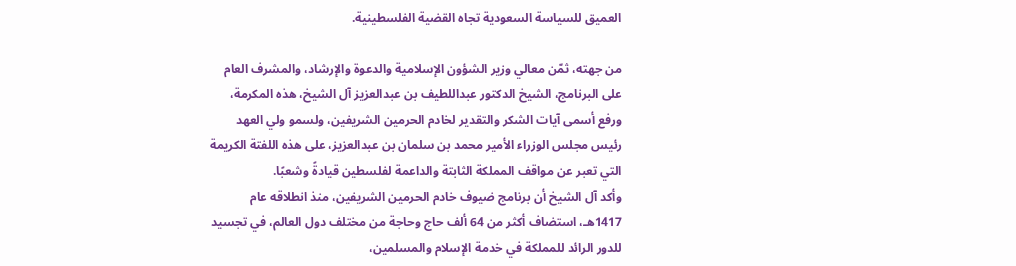العميق للسياسة السعودية تجاه القضية الفلسطينية.

من جهته، ثمّن معالي وزير الشؤون الإسلامية والدعوة والإرشاد، والمشرف العام على البرنامج، الشيخ الدكتور عبداللطيف بن عبدالعزيز آل الشيخ، هذه المكرمة، ورفع أسمى آيات الشكر والتقدير لخادم الحرمين الشريفين، ولسمو ولي العهد رئيس مجلس الوزراء الأمير محمد بن سلمان بن عبدالعزيز، على هذه اللفتة الكريمة التي تعبر عن مواقف المملكة الثابتة والداعمة لفلسطين قيادةً وشعبًا.
وأكد آل الشيخ أن برنامج ضيوف خادم الحرمين الشريفين، منذ انطلاقه عام 1417هـ، استضاف أكثر من 64 ألف حاج وحاجة من مختلف دول العالم، في تجسيد للدور الرائد للمملكة في خدمة الإسلام والمسلمين،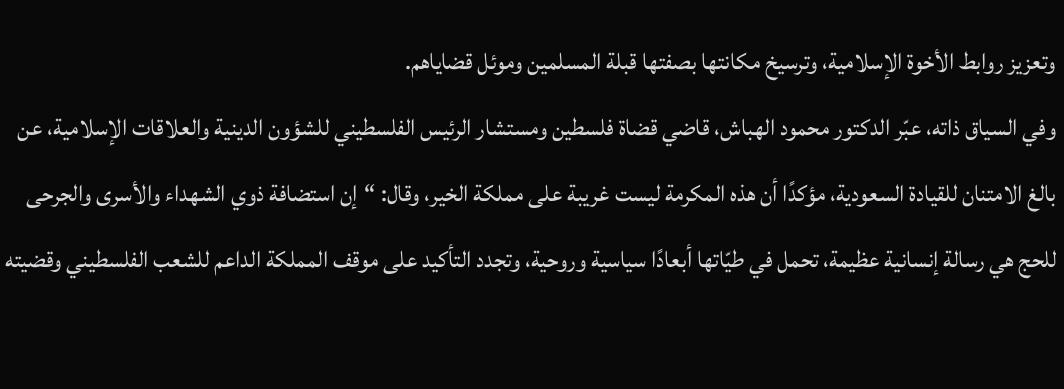وتعزيز روابط الأخوة الإسلامية، وترسيخ مكانتها بصفتها قبلة المسلمين وموئل قضاياهم.
وفي السياق ذاته، عبّر الدكتور محمود الهباش، قاضي قضاة فلسطين ومستشار الرئيس الفلسطيني للشؤون الدينية والعلاقات الإسلامية، عن بالغ الامتنان للقيادة السعودية، مؤكدًا أن هذه المكرمة ليست غريبة على مملكة الخير، وقال: “إن استضافة ذوي الشهداء والأسرى والجرحى للحج هي رسالة إنسانية عظيمة، تحمل في طيّاتها أبعادًا سياسية وروحية، وتجدد التأكيد على موقف المملكة الداعم للشعب الفلسطيني وقضيته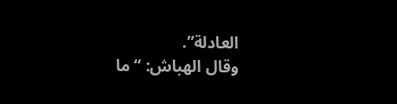العادلة”.
وقال الهباش: “ما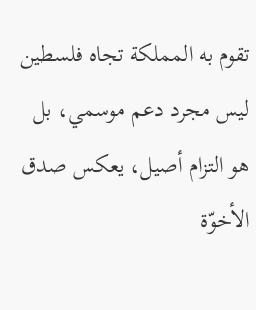تقوم به المملكة تجاه فلسطين ليس مجرد دعم موسمي، بل هو التزام أصيل، يعكس صدق الأخوّة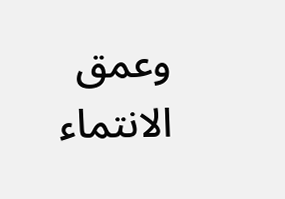وعمق الانتماء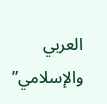العربي والإسلامي”